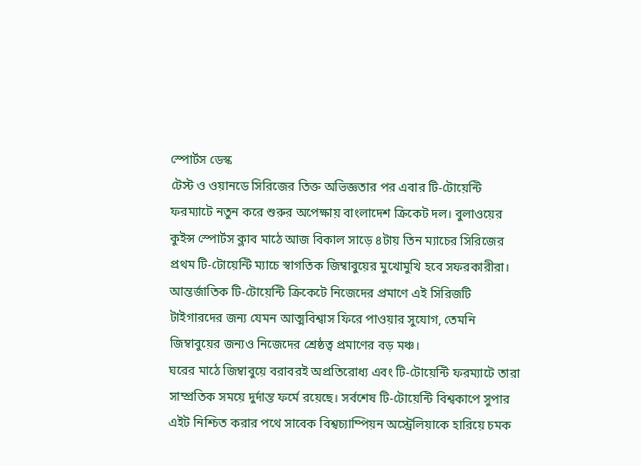স্পোর্টস ডেস্ক
টেস্ট ও ওয়ানডে সিরিজের তিক্ত অভিজ্ঞতার পর এবার টি-টোয়েন্টি ফরম্যাটে নতুন করে শুরুর অপেক্ষায় বাংলাদেশ ক্রিকেট দল। বুলাওয়ের কুইন্স স্পোর্টস ক্লাব মাঠে আজ বিকাল সাড়ে ৪টায় তিন ম্যাচের সিরিজের প্রথম টি-টোয়েন্টি ম্যাচে স্বাগতিক জিম্বাবুয়ের মুখোমুখি হবে সফরকারীরা। আন্তর্জাতিক টি-টোয়েন্টি ক্রিকেটে নিজেদের প্রমাণে এই সিরিজটি টাইগারদের জন্য যেমন আত্মবিশ্বাস ফিরে পাওয়ার সুযোগ, তেমনি জিম্বাবুয়ের জন্যও নিজেদের শ্রেষ্ঠত্ব প্রমাণের বড় মঞ্চ।
ঘরের মাঠে জিম্বাবুয়ে বরাবরই অপ্রতিরোধ্য এবং টি-টোয়েন্টি ফরম্যাটে তারা সাম্প্রতিক সময়ে দুর্দান্ত ফর্মে রয়েছে। সর্বশেষ টি-টোয়েন্টি বিশ্বকাপে সুপার এইট নিশ্চিত করার পথে সাবেক বিশ্বচ্যাম্পিয়ন অস্ট্রেলিয়াকে হারিয়ে চমক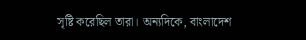সৃষ্টি করেছিল তারা। অন্যদিকে, বাংলাদেশ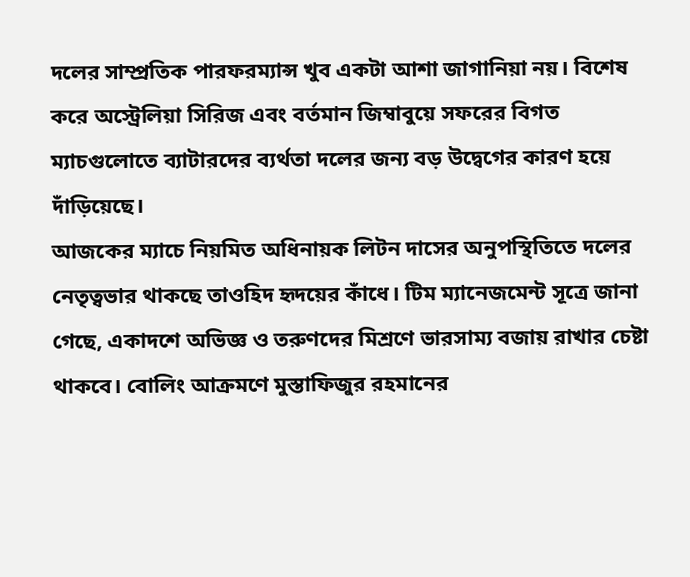দলের সাম্প্রতিক পারফরম্যান্স খুব একটা আশা জাগানিয়া নয়। বিশেষ করে অস্ট্রেলিয়া সিরিজ এবং বর্তমান জিম্বাবুয়ে সফরের বিগত ম্যাচগুলোতে ব্যাটারদের ব্যর্থতা দলের জন্য বড় উদ্বেগের কারণ হয়ে দাঁড়িয়েছে।
আজকের ম্যাচে নিয়মিত অধিনায়ক লিটন দাসের অনুপস্থিতিতে দলের নেতৃত্বভার থাকছে তাওহিদ হৃদয়ের কাঁধে। টিম ম্যানেজমেন্ট সূত্রে জানা গেছে, একাদশে অভিজ্ঞ ও তরুণদের মিশ্রণে ভারসাম্য বজায় রাখার চেষ্টা থাকবে। বোলিং আক্রমণে মুস্তাফিজুর রহমানের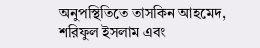অনুপস্থিতিতে তাসকিন আহমেদ, শরিফুল ইসলাম এবং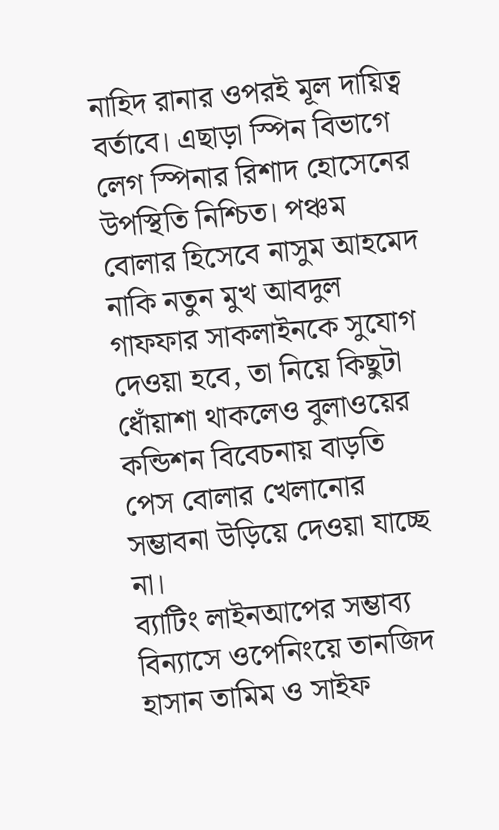নাহিদ রানার ওপরই মূল দায়িত্ব বর্তাবে। এছাড়া স্পিন বিভাগে লেগ স্পিনার রিশাদ হোসেনের উপস্থিতি নিশ্চিত। পঞ্চম বোলার হিসেবে নাসুম আহমেদ নাকি নতুন মুখ আবদুল গাফফার সাকলাইনকে সুযোগ দেওয়া হবে, তা নিয়ে কিছুটা ধোঁয়াশা থাকলেও বুলাওয়ের কন্ডিশন বিবেচনায় বাড়তি পেস বোলার খেলানোর সম্ভাবনা উড়িয়ে দেওয়া যাচ্ছে না।
ব্যাটিং লাইনআপের সম্ভাব্য বিন্যাসে ওপেনিংয়ে তানজিদ হাসান তামিম ও সাইফ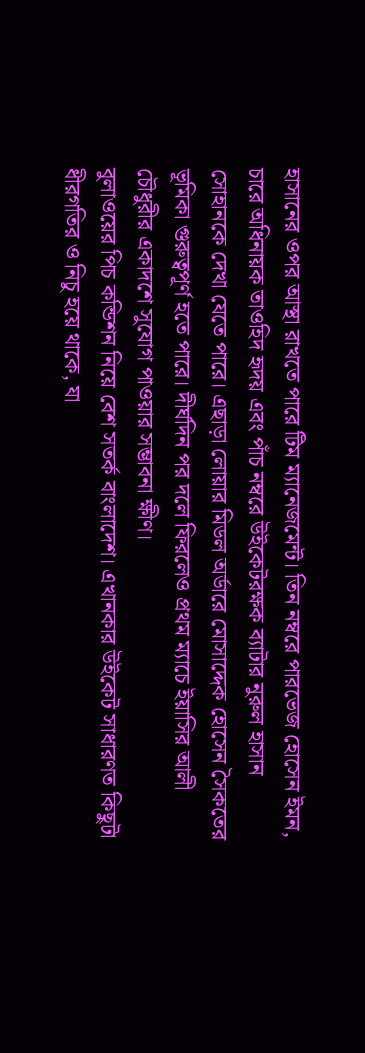হাসানের ওপর আস্থা রাখতে পারে টিম ম্যানেজমেন্ট। তিন নম্বরে পারভেজ হোসেন ইমন, চারে অধিনায়ক তাওহিদ হৃদয় এবং পাঁচ নম্বরে উইকেটরক্ষক ব্যাটার নুরুল হাসান সোহানকে দেখা যেতে পারে। এছাড়া লোয়ার মিডল অর্ডারে মোসাদ্দেক হোসেন সৈকতের ভূমিকা গুরুত্বপূর্ণ হতে পারে। দীর্ঘদিন পর দলে ফিরলেও প্রথম ম্যাচে ইয়াসির আলী চৌধুরীর একাদশে সুযোগ পাওয়ার সম্ভাবনা ক্ষীণ।
বুলাওয়ের পিচ কন্ডিশন নিয়ে বেশ সতর্ক বাংলাদেশ। এখানকার উইকেট সাধারণত কিছুটা ধীরগতির ও নিচু হয়ে থাকে, যা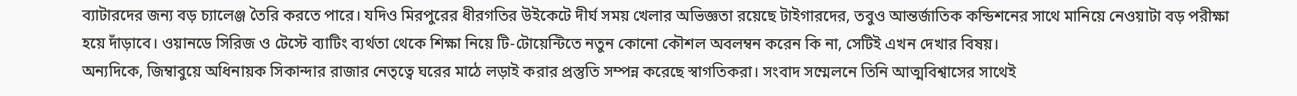ব্যাটারদের জন্য বড় চ্যালেঞ্জ তৈরি করতে পারে। যদিও মিরপুরের ধীরগতির উইকেটে দীর্ঘ সময় খেলার অভিজ্ঞতা রয়েছে টাইগারদের, তবুও আন্তর্জাতিক কন্ডিশনের সাথে মানিয়ে নেওয়াটা বড় পরীক্ষা হয়ে দাঁড়াবে। ওয়ানডে সিরিজ ও টেস্টে ব্যাটিং ব্যর্থতা থেকে শিক্ষা নিয়ে টি-টোয়েন্টিতে নতুন কোনো কৌশল অবলম্বন করেন কি না, সেটিই এখন দেখার বিষয়।
অন্যদিকে, জিম্বাবুয়ে অধিনায়ক সিকান্দার রাজার নেতৃত্বে ঘরের মাঠে লড়াই করার প্রস্তুতি সম্পন্ন করেছে স্বাগতিকরা। সংবাদ সম্মেলনে তিনি আত্মবিশ্বাসের সাথেই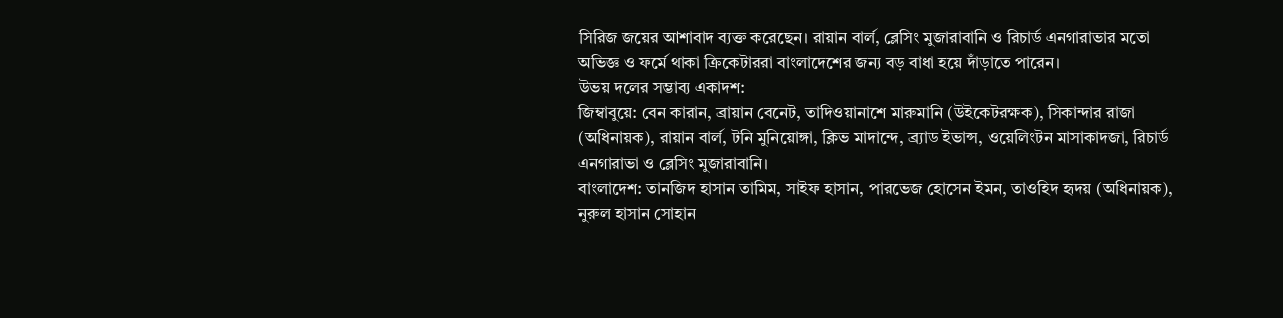সিরিজ জয়ের আশাবাদ ব্যক্ত করেছেন। রায়ান বার্ল, ব্লেসিং মুজারাবানি ও রিচার্ড এনগারাভার মতো অভিজ্ঞ ও ফর্মে থাকা ক্রিকেটাররা বাংলাদেশের জন্য বড় বাধা হয়ে দাঁড়াতে পারেন।
উভয় দলের সম্ভাব্য একাদশ:
জিম্বাবুয়ে: বেন কারান, ব্রায়ান বেনেট, তাদিওয়ানাশে মারুমানি (উইকেটরক্ষক), সিকান্দার রাজা (অধিনায়ক), রায়ান বার্ল, টনি মুনিয়োঙ্গা, ক্লিভ মাদান্দে, ব্র্যাড ইভান্স, ওয়েলিংটন মাসাকাদজা, রিচার্ড এনগারাভা ও ব্লেসিং মুজারাবানি।
বাংলাদেশ: তানজিদ হাসান তামিম, সাইফ হাসান, পারভেজ হোসেন ইমন, তাওহিদ হৃদয় (অধিনায়ক), নুরুল হাসান সোহান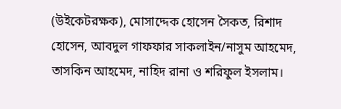(উইকেটরক্ষক), মোসাদ্দেক হোসেন সৈকত, রিশাদ হোসেন, আবদুল গাফফার সাকলাইন/নাসুম আহমেদ, তাসকিন আহমেদ, নাহিদ রানা ও শরিফুল ইসলাম।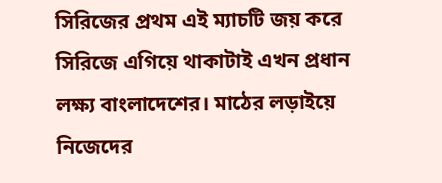সিরিজের প্রথম এই ম্যাচটি জয় করে সিরিজে এগিয়ে থাকাটাই এখন প্রধান লক্ষ্য বাংলাদেশের। মাঠের লড়াইয়ে নিজেদের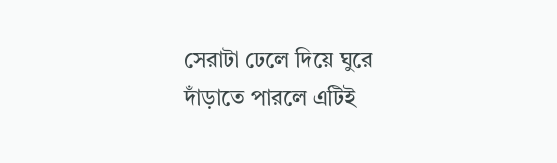সেরাটা ঢেলে দিয়ে ঘুরে দাঁড়াতে পারলে এটিই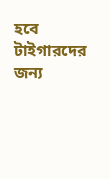হবে টাইগারদের জন্য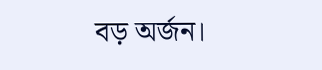বড় অর্জন।